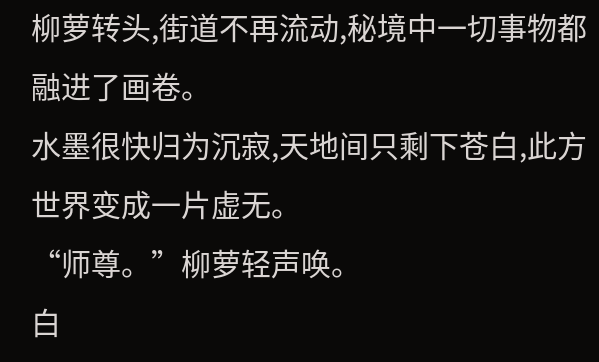柳萝转头,街道不再流动,秘境中一切事物都融进了画卷。
水墨很快归为沉寂,天地间只剩下苍白,此方世界变成一片虚无。
“师尊。”柳萝轻声唤。
白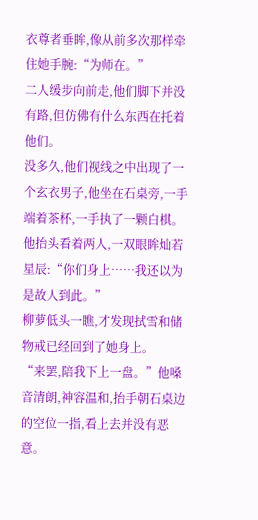衣尊者垂眸,像从前多次那样牵住她手腕:“为师在。”
二人缓步向前走,他们脚下并没有路,但仿佛有什么东西在托着他们。
没多久,他们视线之中出现了一个玄衣男子,他坐在石桌旁,一手端着茶杯,一手执了一颗白棋。
他抬头看着两人,一双眼眸灿若星辰:“你们身上……我还以为是故人到此。”
柳萝低头一瞧,才发现拭雪和储物戒已经回到了她身上。
“来罢,陪我下上一盘。”他嗓音清朗,神容温和,抬手朝石桌边的空位一指,看上去并没有恶意。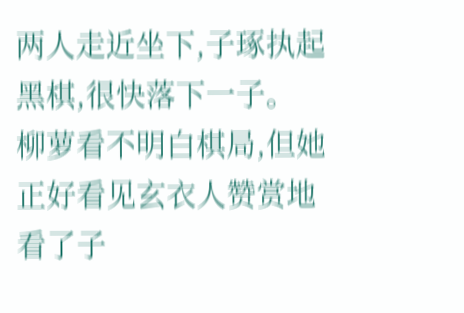两人走近坐下,子琢执起黑棋,很快落下一子。
柳萝看不明白棋局,但她正好看见玄衣人赞赏地看了子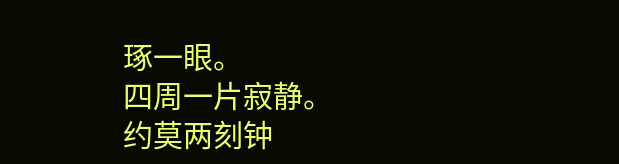琢一眼。
四周一片寂静。
约莫两刻钟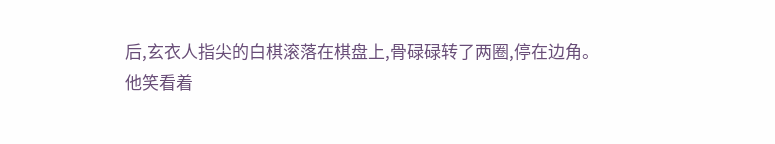后,玄衣人指尖的白棋滚落在棋盘上,骨碌碌转了两圈,停在边角。
他笑看着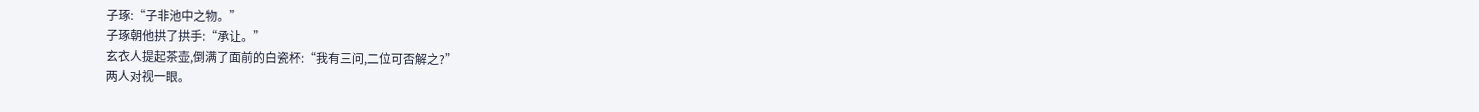子琢:“子非池中之物。”
子琢朝他拱了拱手:“承让。”
玄衣人提起茶壶,倒满了面前的白瓷杯:“我有三问,二位可否解之?”
两人对视一眼。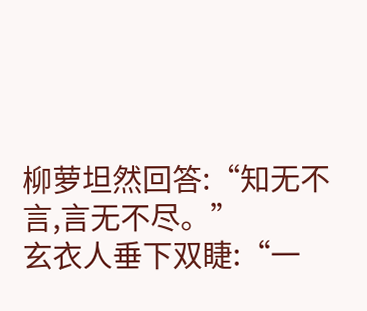柳萝坦然回答:“知无不言,言无不尽。”
玄衣人垂下双睫:“一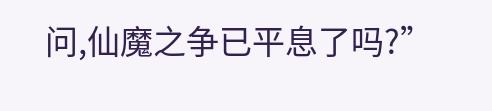问,仙魔之争已平息了吗?”